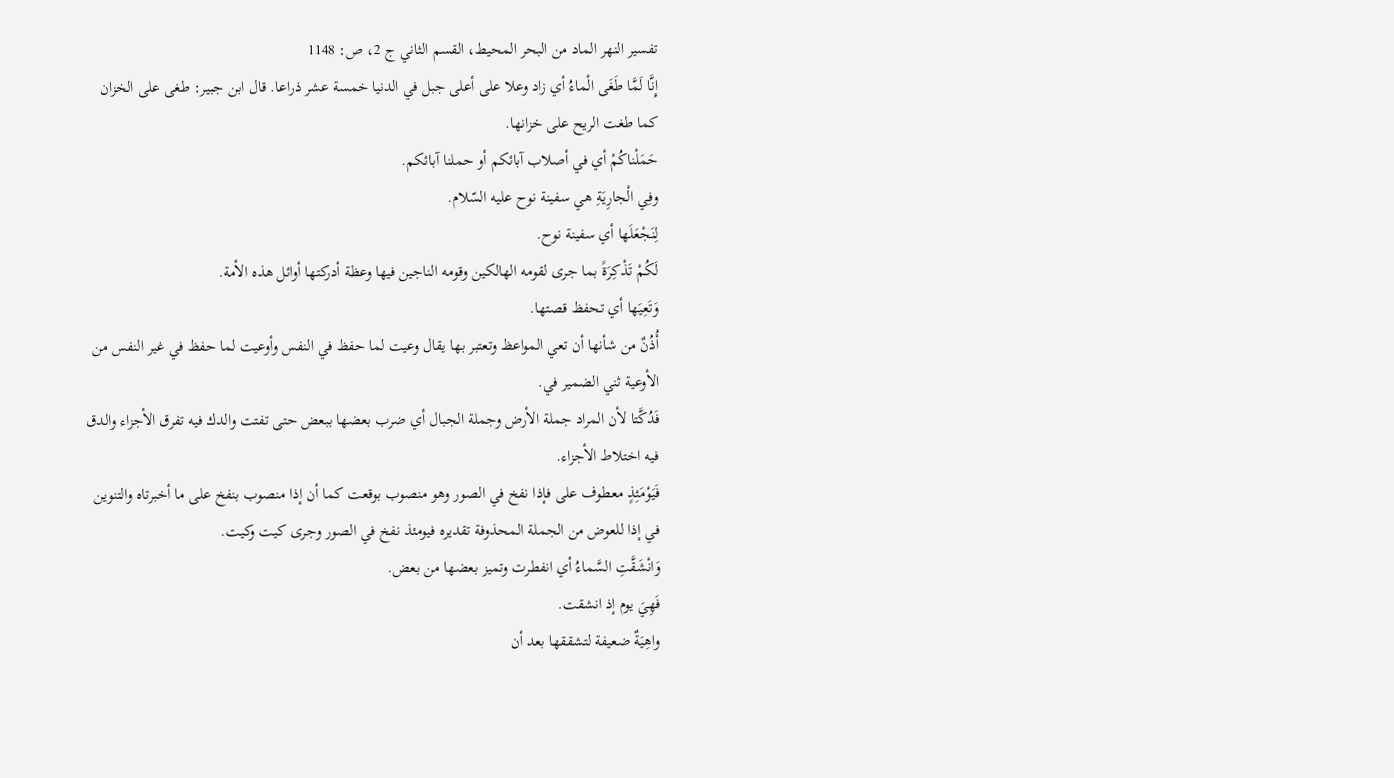تفسير النهر الماد من البحر المحيط، القسم الثاني ج 2، ص: 1148
إِنَّا لَمَّا طَغَى الْماءُ أي زاد وعلا على أعلى جبل في الدنيا خمسة عشر ذراعا. قال ابن جبير: طغى على الخزان كما طغت الريح على خزانها.
حَمَلْناكُمْ أي في أصلاب آبائكم أو حملنا آبائكم.
وفِي الْجارِيَةِ هي سفينة نوح عليه السّلام.
لِنَجْعَلَها أي سفينة نوح.
لَكُمْ تَذْكِرَةً بما جرى لقومه الهالكين وقومه الناجين فيها وعظة أدركتها أوائل هذه الأمة.
وَتَعِيَها أي تحفظ قصتها.
أُذُنٌ من شأنها أن تعي المواعظ وتعتبر بها يقال وعيت لما حفظ في النفس وأوعيت لما حفظ في غير النفس من الأوعية ثني الضمير في.
فَدُكَّتا لأن المراد جملة الأرض وجملة الجبال أي ضرب بعضها ببعض حتى تفتت والدك فيه تفرق الأجزاء والدق فيه اختلاط الأجزاء.
فَيَوْمَئِذٍ معطوف على فإذا نفخ في الصور وهو منصوب بوقعت كما أن إذا منصوب بنفخ على ما أخبرتاه والتنوين في إذا للعوض من الجملة المحذوفة تقديره فيومئذ نفخ في الصور وجرى كيت وكيت.
وَانْشَقَّتِ السَّماءُ أي انفطرت وتميز بعضها من بعض.
فَهِيَ يوم إذ انشقت.
واهِيَةٌ ضعيفة لتشققها بعد أن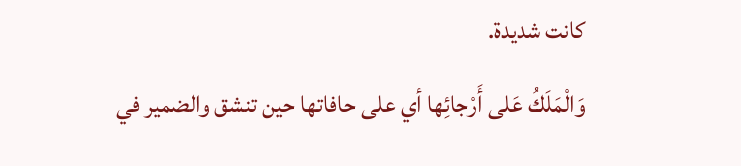كانت شديدة.
وَالْمَلَكُ عَلى أَرْجائِها أي على حافاتها حين تنشق والضمير في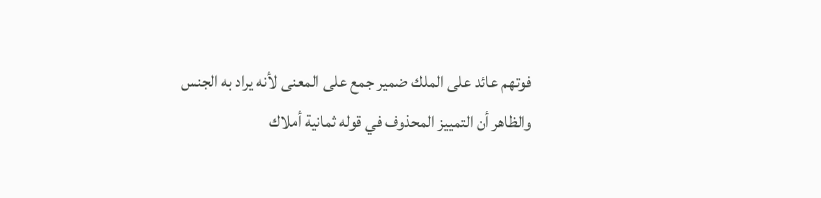فوتهم عائد على الملك ضمير جمع على المعنى لأنه يراد به الجنس والظاهر أن التمييز المحذوف في قوله ثمانية أملاك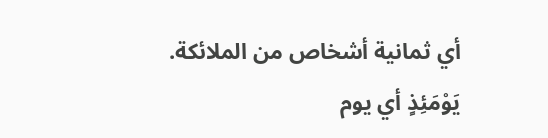أي ثمانية أشخاص من الملائكة.
يَوْمَئِذٍ أي يوم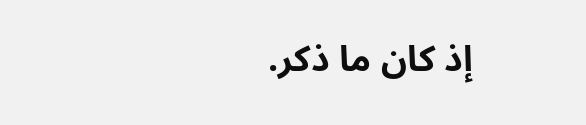إذ كان ما ذكر.